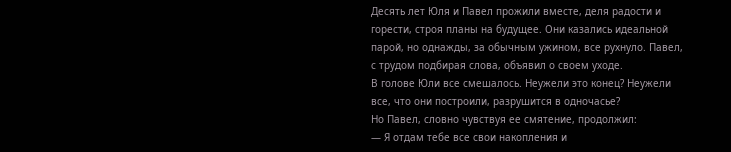Десять лет Юля и Павел прожили вместе, деля радости и горести, строя планы на будущее. Они казались идеальной парой, но однажды, за обычным ужином, все рухнуло. Павел, с трудом подбирая слова, объявил о своем уходе.
В голове Юли все смешалось. Неужели это конец? Неужели все, что они построили, разрушится в одночасье?
Но Павел, словно чувствуя ее смятение, продолжил:
— Я отдам тебе все свои накопления и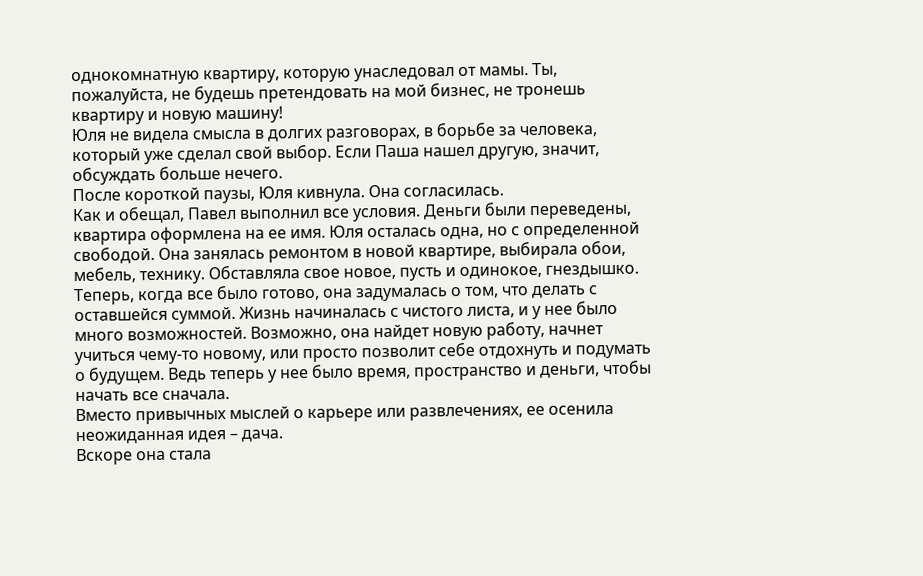однокомнатную квартиру, которую унаследовал от мамы. Ты, пожалуйста, не будешь претендовать на мой бизнес, не тронешь квартиру и новую машину!
Юля не видела смысла в долгих разговорах, в борьбе за человека, который уже сделал свой выбор. Если Паша нашел другую, значит, обсуждать больше нечего.
После короткой паузы, Юля кивнула. Она согласилась.
Как и обещал, Павел выполнил все условия. Деньги были переведены, квартира оформлена на ее имя. Юля осталась одна, но с определенной свободой. Она занялась ремонтом в новой квартире, выбирала обои, мебель, технику. Обставляла свое новое, пусть и одинокое, гнездышко.
Теперь, когда все было готово, она задумалась о том, что делать с оставшейся суммой. Жизнь начиналась с чистого листа, и у нее было много возможностей. Возможно, она найдет новую работу, начнет учиться чему-то новому, или просто позволит себе отдохнуть и подумать о будущем. Ведь теперь у нее было время, пространство и деньги, чтобы начать все сначала.
Вместо привычных мыслей о карьере или развлечениях, ее осенила неожиданная идея – дача.
Вскоре она стала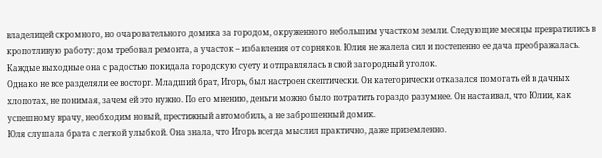владелицей скромного, но очаровательного домика за городом, окруженного небольшим участком земли. Следующие месяцы превратились в кропотливую работу: дом требовал ремонта, а участок – избавления от сорняков. Юлия не жалела сил и постепенно ее дача преображалась. Каждые выходные она с радостью покидала городскую суету и отправлялась в свой загородный уголок.
Однако не все разделяли ее восторг. Младший брат, Игорь, был настроен скептически. Он категорически отказался помогать ей в дачных хлопотах, не понимая, зачем ей это нужно. По его мнению, деньги можно было потратить гораздо разумнее. Он настаивал, что Юлии, как успешному врачу, необходим новый, престижный автомобиль, а не заброшенный домик.
Юля слушала брата с легкой улыбкой. Она знала, что Игорь всегда мыслил практично, даже приземленно.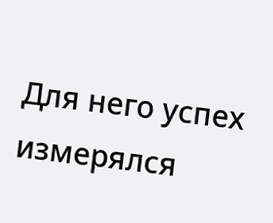Для него успех измерялся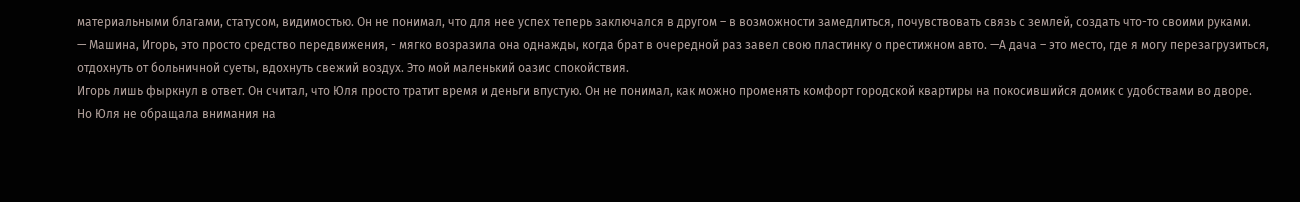материальными благами, статусом, видимостью. Он не понимал, что для нее успех теперь заключался в другом – в возможности замедлиться, почувствовать связь с землей, создать что-то своими руками.
— Машина, Игорь, это просто средство передвижения, - мягко возразила она однажды, когда брат в очередной раз завел свою пластинку о престижном авто. —А дача – это место, где я могу перезагрузиться, отдохнуть от больничной суеты, вдохнуть свежий воздух. Это мой маленький оазис спокойствия.
Игорь лишь фыркнул в ответ. Он считал, что Юля просто тратит время и деньги впустую. Он не понимал, как можно променять комфорт городской квартиры на покосившийся домик с удобствами во дворе.
Но Юля не обращала внимания на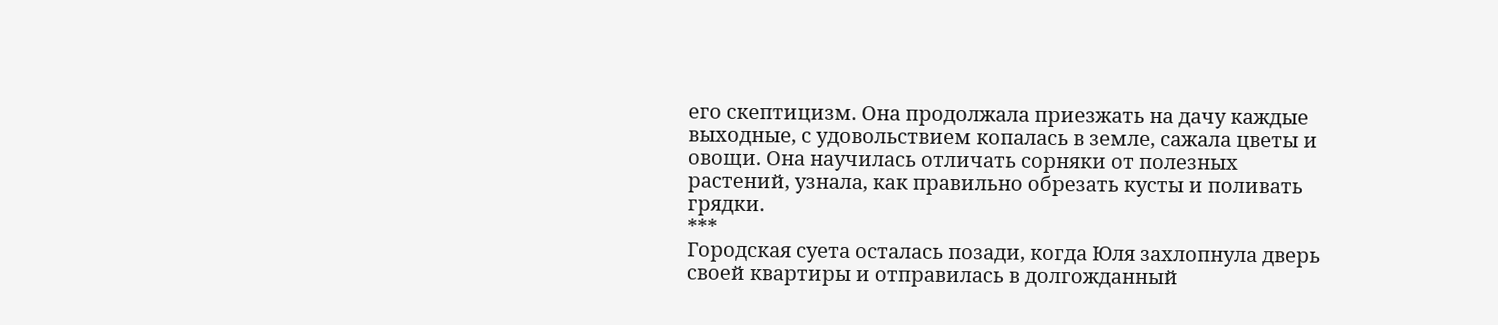его скептицизм. Она продолжала приезжать на дачу каждые выходные, с удовольствием копалась в земле, сажала цветы и овощи. Она научилась отличать сорняки от полезных растений, узнала, как правильно обрезать кусты и поливать грядки.
***
Городская суета осталась позади, когда Юля захлопнула дверь своей квартиры и отправилась в долгожданный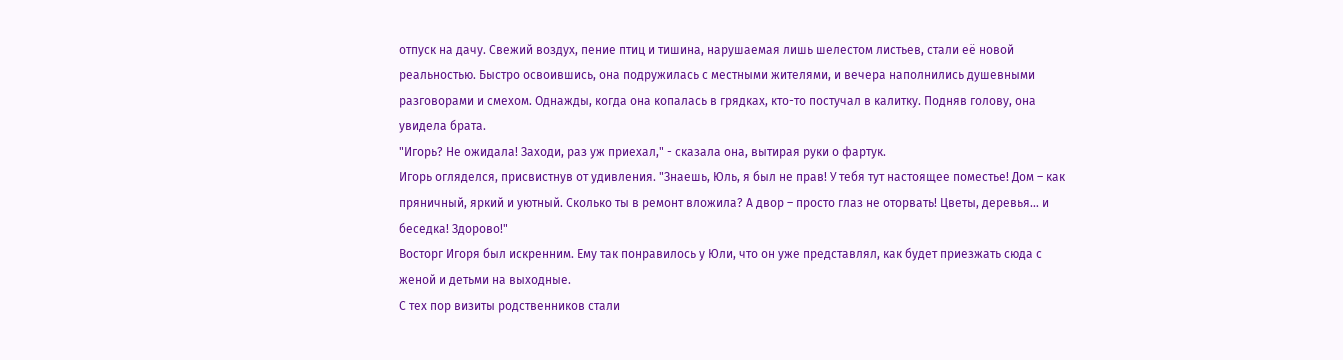отпуск на дачу. Свежий воздух, пение птиц и тишина, нарушаемая лишь шелестом листьев, стали её новой реальностью. Быстро освоившись, она подружилась с местными жителями, и вечера наполнились душевными разговорами и смехом. Однажды, когда она копалась в грядках, кто-то постучал в калитку. Подняв голову, она увидела брата.
"Игорь? Не ожидала! Заходи, раз уж приехал," - сказала она, вытирая руки о фартук.
Игорь огляделся, присвистнув от удивления. "Знаешь, Юль, я был не прав! У тебя тут настоящее поместье! Дом – как пряничный, яркий и уютный. Сколько ты в ремонт вложила? А двор – просто глаз не оторвать! Цветы, деревья… и беседка! Здорово!"
Восторг Игоря был искренним. Ему так понравилось у Юли, что он уже представлял, как будет приезжать сюда с женой и детьми на выходные.
С тех пор визиты родственников стали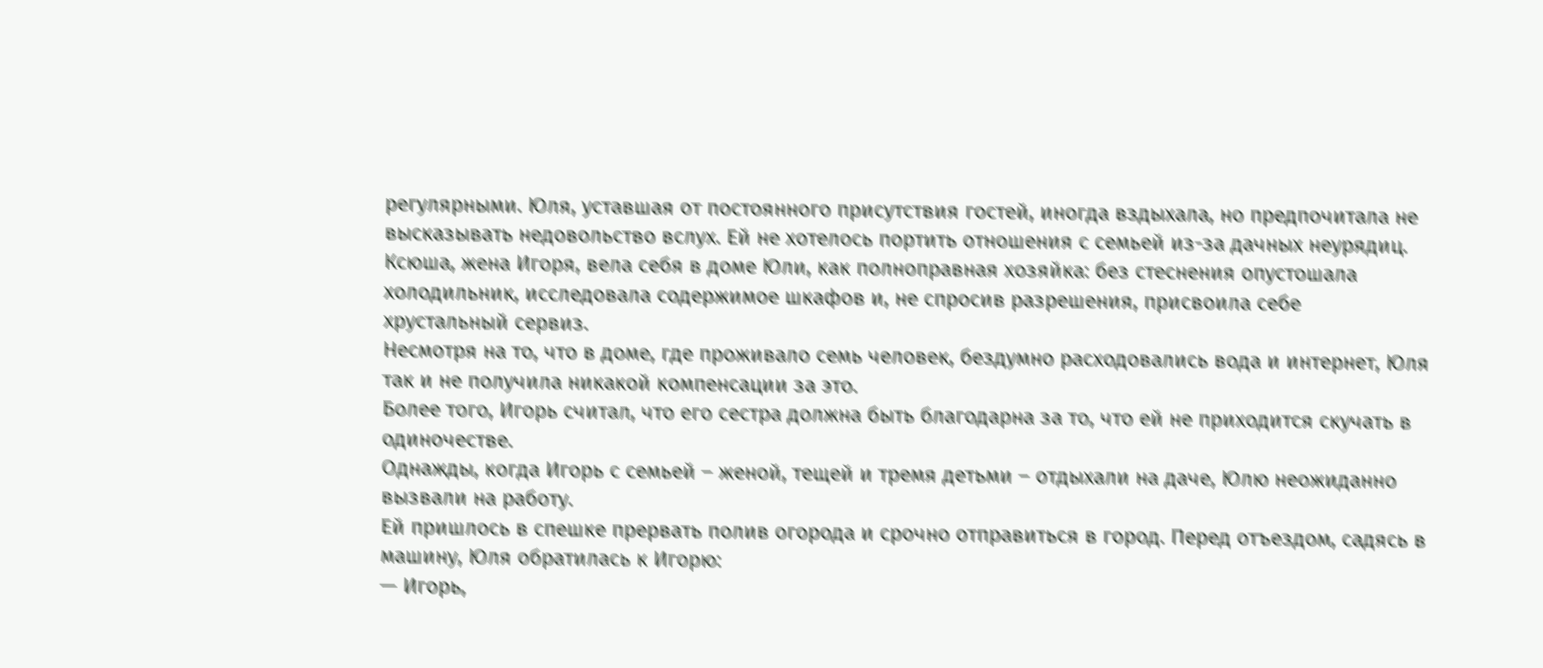регулярными. Юля, уставшая от постоянного присутствия гостей, иногда вздыхала, но предпочитала не высказывать недовольство вслух. Ей не хотелось портить отношения с семьей из-за дачных неурядиц.
Ксюша, жена Игоря, вела себя в доме Юли, как полноправная хозяйка: без стеснения опустошала холодильник, исследовала содержимое шкафов и, не спросив разрешения, присвоила себе хрустальный сервиз.
Несмотря на то, что в доме, где проживало семь человек, бездумно расходовались вода и интернет, Юля так и не получила никакой компенсации за это.
Более того, Игорь считал, что его сестра должна быть благодарна за то, что ей не приходится скучать в одиночестве.
Однажды, когда Игорь с семьей – женой, тещей и тремя детьми – отдыхали на даче, Юлю неожиданно вызвали на работу.
Ей пришлось в спешке прервать полив огорода и срочно отправиться в город. Перед отъездом, садясь в машину, Юля обратилась к Игорю:
— Игорь,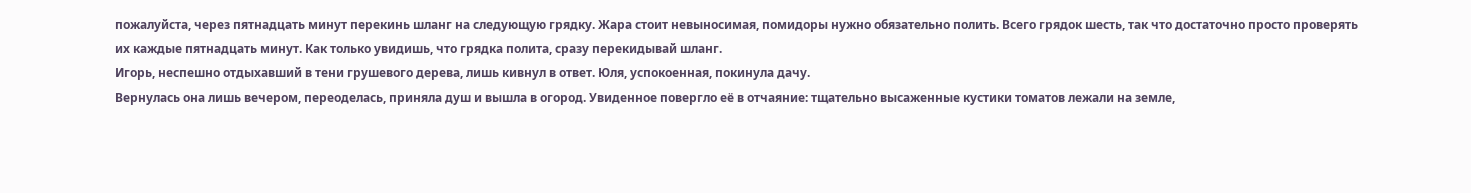пожалуйста, через пятнадцать минут перекинь шланг на следующую грядку. Жара стоит невыносимая, помидоры нужно обязательно полить. Всего грядок шесть, так что достаточно просто проверять их каждые пятнадцать минут. Как только увидишь, что грядка полита, сразу перекидывай шланг.
Игорь, неспешно отдыхавший в тени грушевого дерева, лишь кивнул в ответ. Юля, успокоенная, покинула дачу.
Вернулась она лишь вечером, переоделась, приняла душ и вышла в огород. Увиденное повергло её в отчаяние: тщательно высаженные кустики томатов лежали на земле,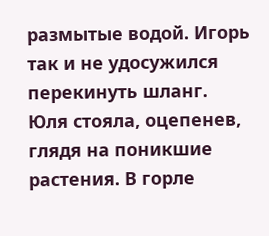размытые водой. Игорь так и не удосужился перекинуть шланг.
Юля стояла, оцепенев, глядя на поникшие растения. В горле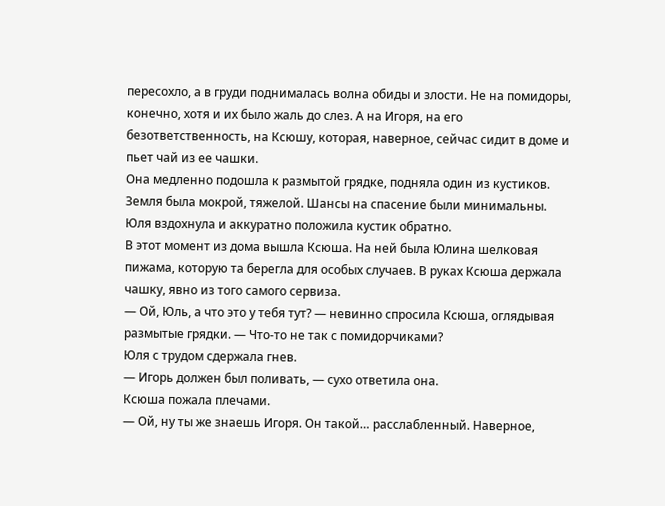пересохло, а в груди поднималась волна обиды и злости. Не на помидоры, конечно, хотя и их было жаль до слез. А на Игоря, на его безответственность, на Ксюшу, которая, наверное, сейчас сидит в доме и пьет чай из ее чашки.
Она медленно подошла к размытой грядке, подняла один из кустиков. Земля была мокрой, тяжелой. Шансы на спасение были минимальны. Юля вздохнула и аккуратно положила кустик обратно.
В этот момент из дома вышла Ксюша. На ней была Юлина шелковая пижама, которую та берегла для особых случаев. В руках Ксюша держала чашку, явно из того самого сервиза.
— Ой, Юль, а что это у тебя тут? — невинно спросила Ксюша, оглядывая размытые грядки. — Что-то не так с помидорчиками?
Юля с трудом сдержала гнев.
— Игорь должен был поливать, — сухо ответила она.
Ксюша пожала плечами.
— Ой, ну ты же знаешь Игоря. Он такой… расслабленный. Наверное,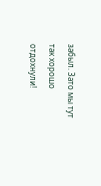забыл. Зато мы тут так хорошо отдохнули!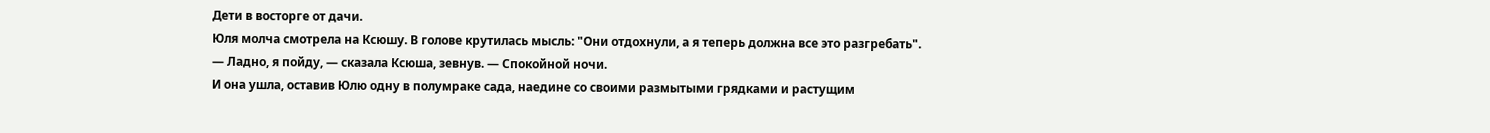Дети в восторге от дачи.
Юля молча смотрела на Ксюшу. В голове крутилась мысль: "Они отдохнули, а я теперь должна все это разгребать".
— Ладно, я пойду, — сказала Ксюша, зевнув. — Спокойной ночи.
И она ушла, оставив Юлю одну в полумраке сада, наедине со своими размытыми грядками и растущим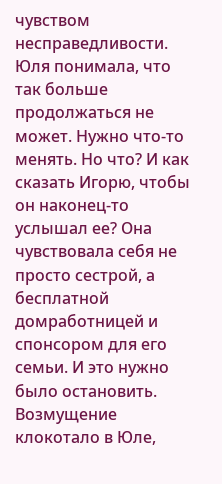чувством несправедливости. Юля понимала, что так больше продолжаться не может. Нужно что-то менять. Но что? И как сказать Игорю, чтобы он наконец-то услышал ее? Она чувствовала себя не просто сестрой, а бесплатной домработницей и спонсором для его семьи. И это нужно было остановить.
Возмущение клокотало в Юле,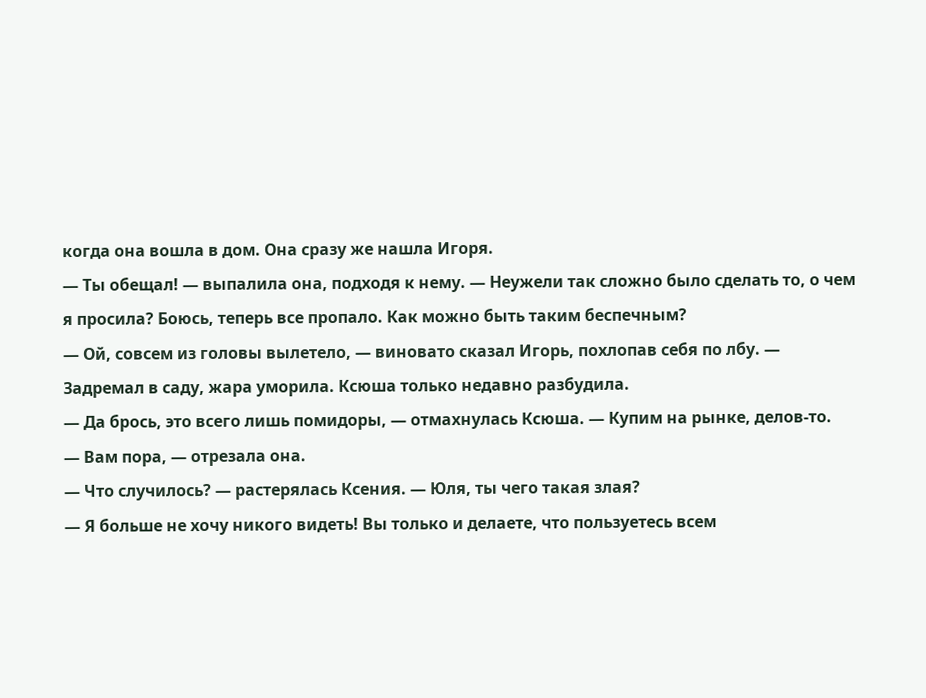когда она вошла в дом. Она сразу же нашла Игоря.
— Ты обещал! — выпалила она, подходя к нему. — Неужели так сложно было сделать то, о чем я просила? Боюсь, теперь все пропало. Как можно быть таким беспечным?
— Ой, совсем из головы вылетело, — виновато сказал Игорь, похлопав себя по лбу. — Задремал в саду, жара уморила. Ксюша только недавно разбудила.
— Да брось, это всего лишь помидоры, — отмахнулась Ксюша. — Купим на рынке, делов-то.
— Вам пора, — отрезала она.
— Что случилось? — растерялась Ксения. — Юля, ты чего такая злая?
— Я больше не хочу никого видеть! Вы только и делаете, что пользуетесь всем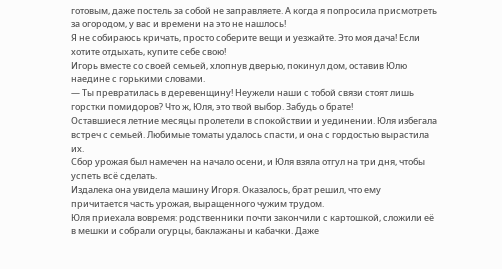готовым, даже постель за собой не заправляете. А когда я попросила присмотреть за огородом, у вас и времени на это не нашлось!
Я не собираюсь кричать, просто соберите вещи и уезжайте. Это моя дача! Если хотите отдыхать, купите себе свою!
Игорь вместе со своей семьей, хлопнув дверью, покинул дом, оставив Юлю наедине с горькими словами.
— Ты превратилась в деревенщину! Неужели наши с тобой связи стоят лишь горстки помидоров? Что ж, Юля, это твой выбор. Забудь о брате!
Оставшиеся летние месяцы пролетели в спокойствии и уединении. Юля избегала встреч с семьей. Любимые томаты удалось спасти, и она с гордостью вырастила их.
Сбор урожая был намечен на начало осени, и Юля взяла отгул на три дня, чтобы успеть всё сделать.
Издалека она увидела машину Игоря. Оказалось, брат решил, что ему причитается часть урожая, выращенного чужим трудом.
Юля приехала вовремя: родственники почти закончили с картошкой, сложили её в мешки и собрали огурцы, баклажаны и кабачки. Даже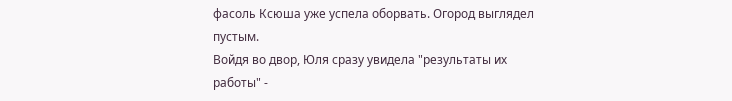фасоль Ксюша уже успела оборвать. Огород выглядел пустым.
Войдя во двор, Юля сразу увидела "результаты их работы" -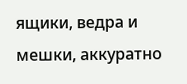ящики, ведра и мешки, аккуратно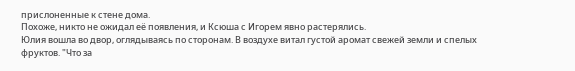прислоненные к стене дома.
Похоже, никто не ожидал её появления, и Ксюша с Игорем явно растерялись.
Юлия вошла во двор, оглядываясь по сторонам. В воздухе витал густой аромат свежей земли и спелых фруктов. "Что за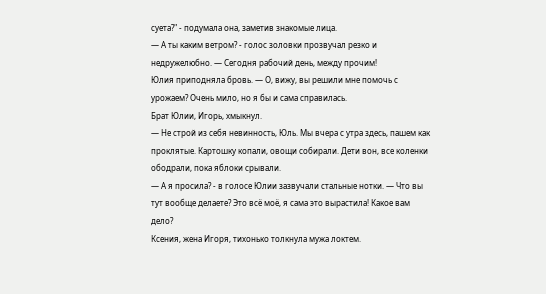суета?" - подумала она, заметив знакомые лица.
— А ты каким ветром? - голос золовки прозвучал резко и недружелюбно. — Сегодня рабочий день, между прочим!
Юлия приподняла бровь. — О, вижу, вы решили мне помочь с урожаем? Очень мило, но я бы и сама справилась.
Брат Юлии, Игорь, хмыкнул.
— Не строй из себя невинность, Юль. Мы вчера с утра здесь, пашем как проклятые. Картошку копали, овощи собирали. Дети вон, все коленки ободрали, пока яблоки срывали.
— А я просила? - в голосе Юлии зазвучали стальные нотки. — Что вы тут вообще делаете? Это всё моё, я сама это вырастила! Какое вам дело?
Ксения, жена Игоря, тихонько толкнула мужа локтем.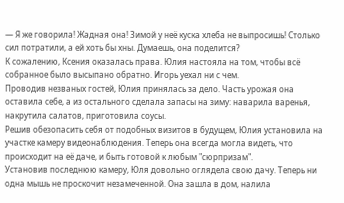— Я же говорила! Жадная она! Зимой у неё куска хлеба не выпросишь! Столько сил потратили, а ей хоть бы хны. Думаешь, она поделится?
К сожалению, Ксения оказалась права. Юлия настояла на том, чтобы всё собранное было высыпано обратно. Игорь уехал ни с чем.
Проводив незваных гостей, Юлия принялась за дело. Часть урожая она оставила себе, а из остального сделала запасы на зиму: наварила варенья, накрутила салатов, приготовила соусы.
Решив обезопасить себя от подобных визитов в будущем, Юлия установила на участке камеру видеонаблюдения. Теперь она всегда могла видеть, что происходит на её даче, и быть готовой к любым "сюрпризам".
Установив последнюю камеру, Юля довольно оглядела свою дачу. Теперь ни одна мышь не проскочит незамеченной. Она зашла в дом, налила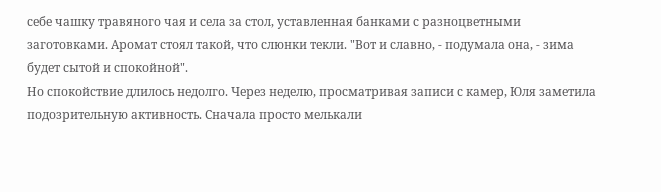себе чашку травяного чая и села за стол, уставленная банками с разноцветными заготовками. Аромат стоял такой, что слюнки текли. "Вот и славно, - подумала она, - зима будет сытой и спокойной".
Но спокойствие длилось недолго. Через неделю, просматривая записи с камер, Юля заметила подозрительную активность. Сначала просто мелькали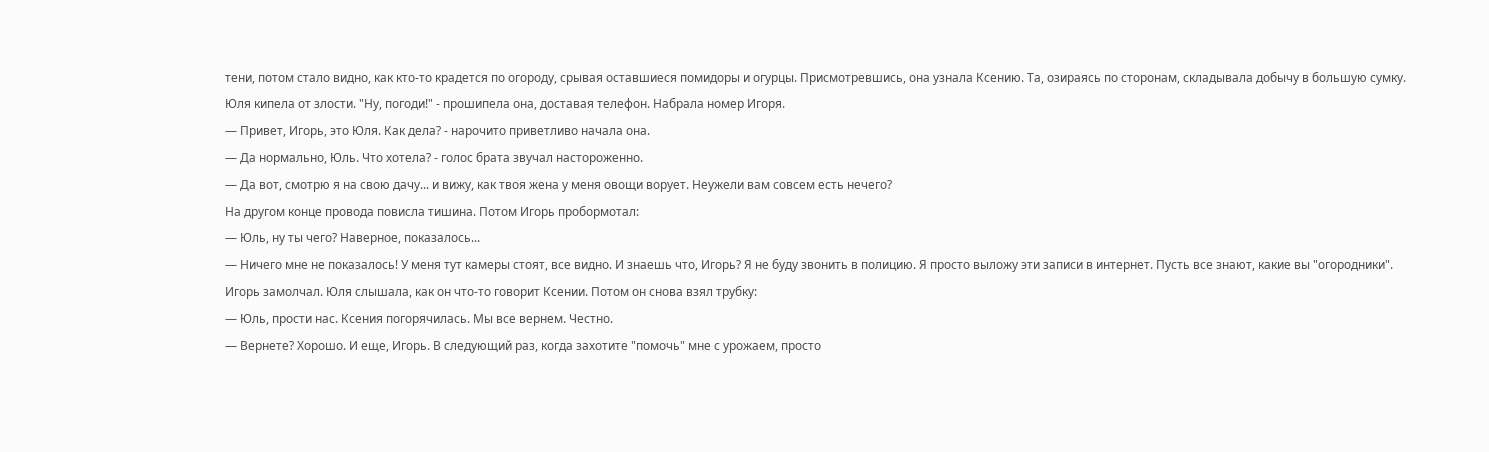тени, потом стало видно, как кто-то крадется по огороду, срывая оставшиеся помидоры и огурцы. Присмотревшись, она узнала Ксению. Та, озираясь по сторонам, складывала добычу в большую сумку.
Юля кипела от злости. "Ну, погоди!" - прошипела она, доставая телефон. Набрала номер Игоря.
— Привет, Игорь, это Юля. Как дела? - нарочито приветливо начала она.
— Да нормально, Юль. Что хотела? - голос брата звучал настороженно.
— Да вот, смотрю я на свою дачу... и вижу, как твоя жена у меня овощи ворует. Неужели вам совсем есть нечего?
На другом конце провода повисла тишина. Потом Игорь пробормотал:
— Юль, ну ты чего? Наверное, показалось...
— Ничего мне не показалось! У меня тут камеры стоят, все видно. И знаешь что, Игорь? Я не буду звонить в полицию. Я просто выложу эти записи в интернет. Пусть все знают, какие вы "огородники".
Игорь замолчал. Юля слышала, как он что-то говорит Ксении. Потом он снова взял трубку:
— Юль, прости нас. Ксения погорячилась. Мы все вернем. Честно.
— Вернете? Хорошо. И еще, Игорь. В следующий раз, когда захотите "помочь" мне с урожаем, просто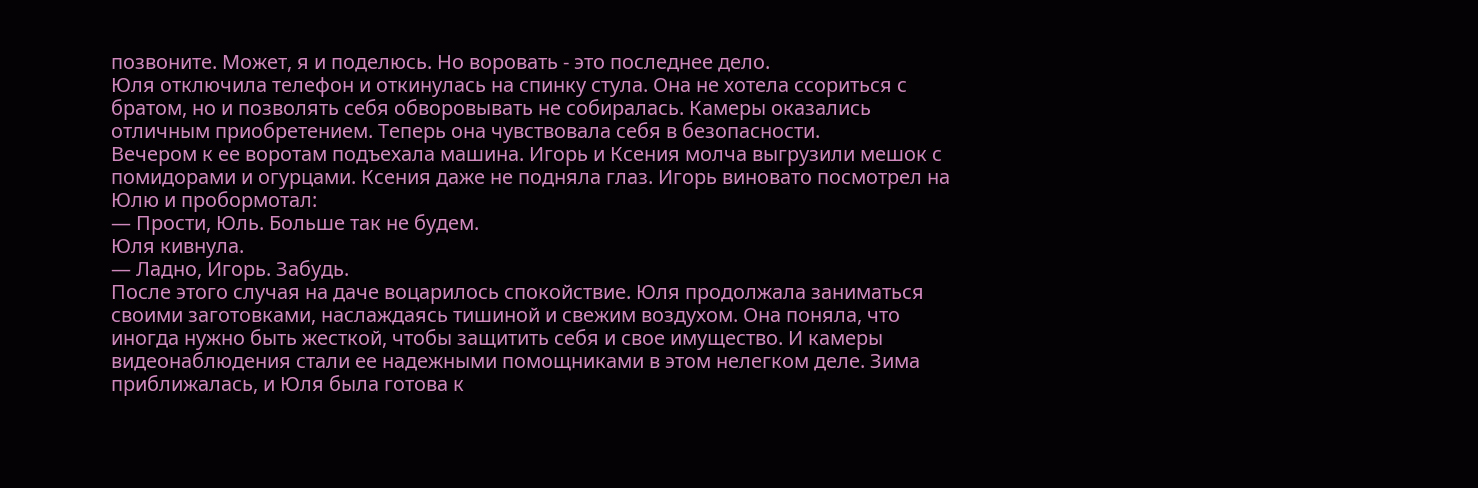позвоните. Может, я и поделюсь. Но воровать - это последнее дело.
Юля отключила телефон и откинулась на спинку стула. Она не хотела ссориться с братом, но и позволять себя обворовывать не собиралась. Камеры оказались отличным приобретением. Теперь она чувствовала себя в безопасности.
Вечером к ее воротам подъехала машина. Игорь и Ксения молча выгрузили мешок с помидорами и огурцами. Ксения даже не подняла глаз. Игорь виновато посмотрел на Юлю и пробормотал:
— Прости, Юль. Больше так не будем.
Юля кивнула.
— Ладно, Игорь. Забудь.
После этого случая на даче воцарилось спокойствие. Юля продолжала заниматься своими заготовками, наслаждаясь тишиной и свежим воздухом. Она поняла, что иногда нужно быть жесткой, чтобы защитить себя и свое имущество. И камеры видеонаблюдения стали ее надежными помощниками в этом нелегком деле. Зима приближалась, и Юля была готова к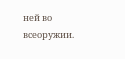ней во всеоружии.